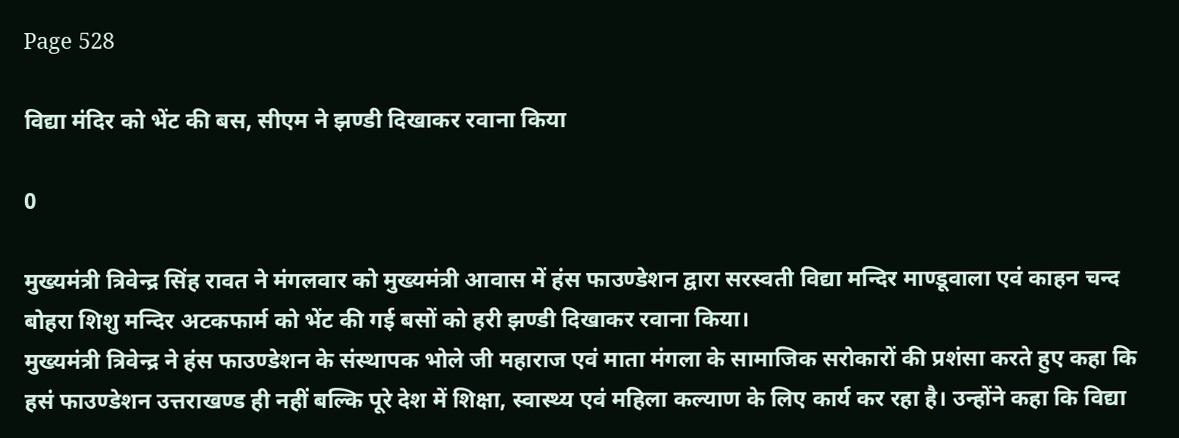Page 528

विद्या मंदिर को भेंट की बस, सीएम ने झण्डी दिखाकर रवाना किया

0

मुख्यमंत्री त्रिवेन्द्र सिंह रावत ने मंगलवार को मुख्यमंत्री आवास में हंस फाउण्डेशन द्वारा सरस्वती विद्या मन्दिर माण्डूवाला एवं काहन चन्द बोहरा शिशु मन्दिर अटकफार्म को भेंट की गई बसों को हरी झण्डी दिखाकर रवाना किया।
मुख्यमंत्री त्रिवेन्द्र ने हंस फाउण्डेशन के संस्थापक भोले जी महाराज एवं माता मंगला के सामाजिक सरोकारों की प्रशंसा करते हुए कहा कि हसं फाउण्डेशन उत्तराखण्ड ही नहीं बल्कि पूरे देश में शिक्षा, स्वास्थ्य एवं महिला कल्याण के लिए कार्य कर रहा है। उन्होंने कहा कि विद्या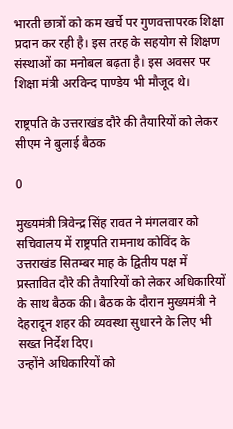भारती छात्रों को कम खर्चे पर गुणवत्तापरक शिक्षा प्रदान कर रही है। इस तरह के सहयोग से शिक्षण संस्थाओं का मनोबल बढ़ता है। इस अवसर पर शिक्षा मंत्री अरविन्द पाण्डेय भी मौजूद थे।

राष्ट्रपति के उत्तराखंड दौरे की तैयारियों को लेकर सीएम ने बुलाई बैठक

0

मुख्यमंत्री त्रिवेन्द्र सिंह रावत ने मंगलवार को सचिवालय में राष्ट्रपति रामनाथ कोविंद के उत्तराखंड सितम्बर माह के द्वितीय पक्ष में प्रस्तावित दौरे की तैयारियों को लेकर अधिकारियों के साथ बैठक की। बैठक के दौरान मुख्यमंत्री ने देहरादून शहर की व्यवस्था सुधारने के लिए भी सख्त निर्देश दिए।
उन्होंने अधिकारियों को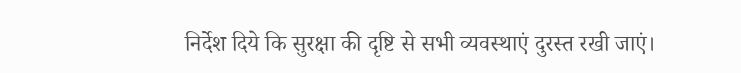निर्देश दिये कि सुरक्षा की दृष्टि से सभी व्यवस्थाएं दुरस्त रखी जाएं।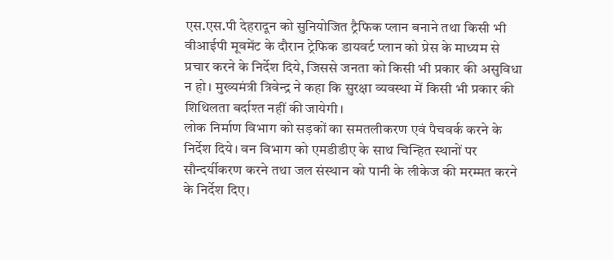एस.एस.पी देहरादून को सुनियोजित ट्रैफिक प्लान बनाने तथा किसी भी वीआईपी मूवमेंट के दौरान ट्रेफिक डायवर्ट प्लान को प्रेस के माध्यम से प्रचार करने के निर्देश दिये, जिससे जनता को किसी भी प्रकार की असुविधा न हो। मुख्यमंत्री त्रिवेन्द्र ने कहा कि सुरक्षा व्यवस्था में किसी भी प्रकार की शिथिलता बर्दाश्त नहीं की जायेगी।
लोक निर्माण विभाग को सड़कों का समतलीकरण एवं पैचवर्क करने के निर्देश दिये। वन विभाग को एमडीडीए के साथ चिन्हित स्थानों पर सौन्दर्यीकरण करने तथा जल संस्थान को पानी के लीकेज की मरम्मत करने के निर्देश दिए।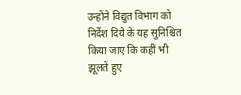उन्होंने विद्युत विभाग को निर्देश दिये के यह सुनिश्चित किया जाए कि कहीं भी झूलते हुए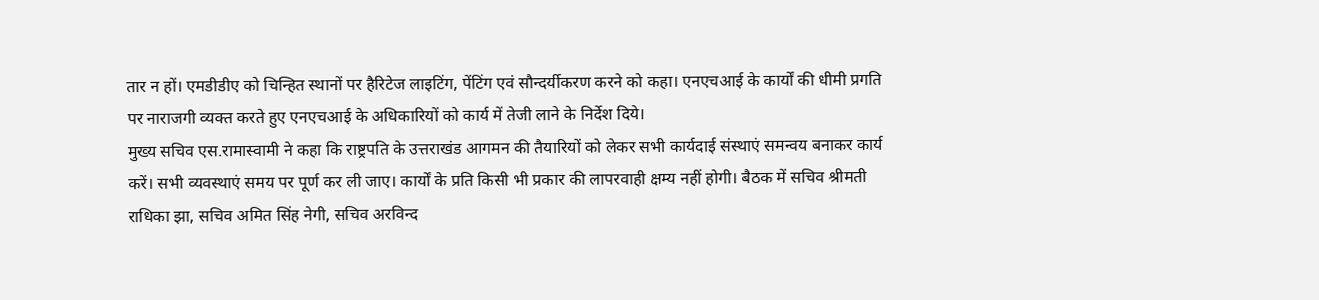तार न हों। एमडीडीए को चिन्हित स्थानों पर हैरिटेज लाइटिंग, पेंटिंग एवं सौन्दर्यीकरण करने को कहा। एनएचआई के कार्यों की धीमी प्रगति पर नाराजगी व्यक्त करते हुए एनएचआई के अधिकारियों को कार्य में तेजी लाने के निर्देश दिये।
मुख्य सचिव एस.रामास्वामी ने कहा कि राष्ट्रपति के उत्तराखंड आगमन की तैयारियों को लेकर सभी कार्यदाई संस्थाएं समन्वय बनाकर कार्य करें। सभी व्यवस्थाएं समय पर पूर्ण कर ली जाए। कार्यों के प्रति किसी भी प्रकार की लापरवाही क्षम्य नहीं होगी। बैठक में सचिव श्रीमती राधिका झा, सचिव अमित सिंह नेगी, सचिव अरविन्द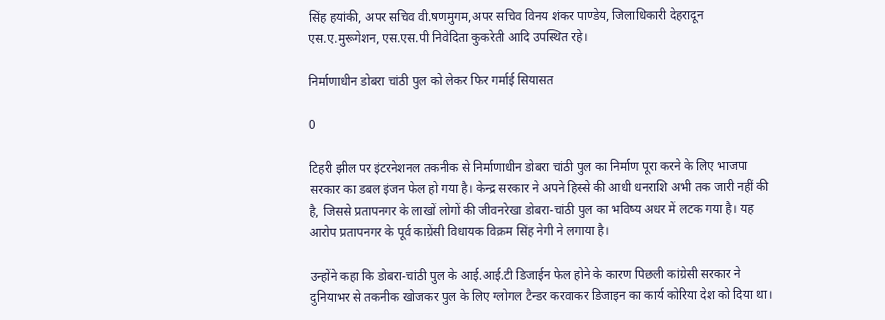सिंह हयांकी, अपर सचिव वी.षणमुगम,अपर सचिव विनय शंकर पाण्डेय, जिलाधिकारी देहरादून एस.ए.मुरूगेशन, एस.एस.पी निवेदिता कुकरेती आदि उपस्थित रहे।

निर्माणाधीन डोबरा चांठी पुल को लेकर फिर गर्माई सियासत

0

टिहरी झील पर इंटरनेशनल तकनीक से निर्माणाधीन डोबरा चांठी पुल का निर्माण पूरा करने के लिए भाजपा सरकार का डबल इंजन फेल हो गया है। केन्द्र सरकार ने अपने हिस्से की आधी धनराशि अभी तक जारी नहीं की है, जिससे प्रतापनगर के लाखों लोगों की जीवनरेखा डोबरा-चांठी पुल का भविष्य अधर में लटक गया है। यह आरोप प्रतापनगर के पूर्व काग्रेंसी विधायक विक्रम सिंह नेगी ने लगाया है।

उन्होंने कहा कि डोबरा-चांठी पुल के आई.आई.टी डिजाईन फेल होने के कारण पिछली कांग्रेसी सरकार ने दुनियाभर से तकनीक खोजकर पुल के लिए ग्लोगल टैन्डर करवाकर डिजाइन का कार्य कोरिया देश को दिया था।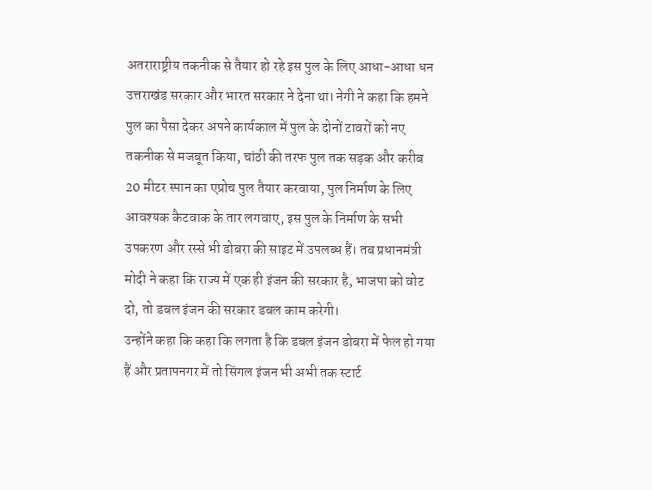अतराराष्ट्रीय तकनीक से तैयार हो रहे इस पुल के लिए आधा-आधा धन उत्तराखंड सरकार और भारत सरकार ने देना था। नेगी ने कहा कि हमने पुल का पैसा देकर अपने कार्यकाल में पुल के दोनों टावरों को नए तकनीक से मजबूत किया, चांठी की तरफ पुल तक सड़क और करीब 20 मीटर स्पान का एप्रोच पुल तैयार करवाया, पुल निर्माण के लिए आवश्यक कैटवाक के तार लगवाए, इस पुल के निर्माण के सभी उपकरण और रस्से भी डोबरा की साइट में उपलब्ध हैं। तब प्रधानमंत्री मोदी ने कहा कि राज्य में एक ही इंजन की सरकार है, भाजपा को वोट दो, तो डबल इंजन की सरकार डबल काम करेगी।
उन्होंने कहा कि कहा कि लगता है कि डबल इंजन डोबरा में फेल हो गया हैं और प्रतापनगर में तो सिंगल इंजन भी अभी तक स्टार्ट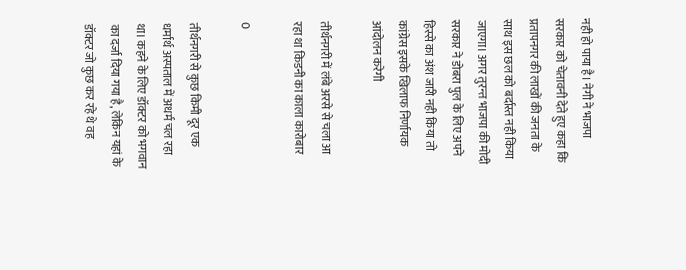नही हो पाया है। नेगी ने भाजपा सरकार को चेतावनी देते हुए कहा कि प्रतापनगर की लाखों की जनता के साथ इस छल को बर्दास्त नही किया जाएगा। अगर तुरन्त भाजपा की मोदी सरकार ने डोबरा पुल के लिए अपने हिस्से का अंश जारी नही किया तो कांग्रेस इसके खिलाफ निर्णायक आंदोलन करेगी

तीर्थनगरी में लंबे अरसे से चला आ रहा था किडनी का काला कारोबार

0

तीर्थनगरी से कुछ किमी दूर एक धर्मार्थ अस्पताल में अधर्म चल रहा था। कहने के लिए डॉक्टर को भगवान का दर्जा दिया गया है, लेकिन यहां के डॉक्टर जो कुछ कर रहे थे वह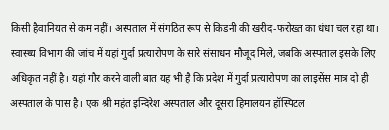किसी हैवानियत से कम नहीं। अस्पताल में संगठित रूप से किडनी की खरीद-फरोख्त का धंधा चल रहा था। स्वास्थ्य विभाग की जांच में यहां गुर्दा प्रत्यारोपण के सारे संसाधन मौजूद मिले, जबकि अस्पताल इसके लिए अधिकृत नहीं है। यहां गौर करने वाली बात यह भी है कि प्रदेश में गुर्दा प्रत्यारोपण का लाइसेंस मात्र दो ही अस्पताल के पास है। एक श्री महंत इन्दिरेश अस्पताल और दूसरा हिमालयन हॉस्पिटल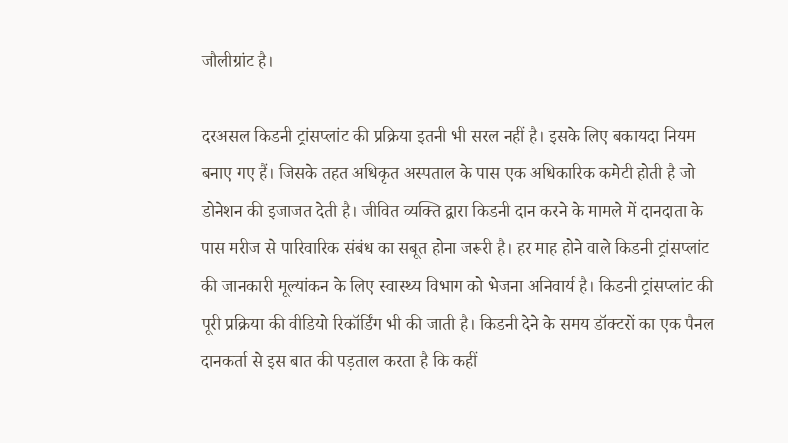जौलीग्रांट है।

दरअसल किडनी ट्रांसप्लांट की प्रक्रिया इतनी भी सरल नहीं है। इसके लिए बकायदा नियम बनाए गए हैं। जिसके तहत अधिकृत अस्पताल के पास एक अधिकारिक कमेटी होती है जो डोनेशन की इजाजत देती है। जीवित व्यक्ति द्वारा किडनी दान करने के मामले में दानदाता के पास मरीज से पारिवारिक संबंध का सबूत होना जरूरी है। हर माह होने वाले किडनी ट्रांसप्लांट की जानकारी मूल्यांकन के लिए स्वास्थ्य विभाग को भेजना अनिवार्य है। किडनी ट्रांसप्लांट की पूरी प्रक्रिया की वीडियो रिकॉर्डिंग भी की जाती है। किडनी देने के समय डॉक्टरों का एक पैनल दानकर्ता से इस बात की पड़ताल करता है कि कहीं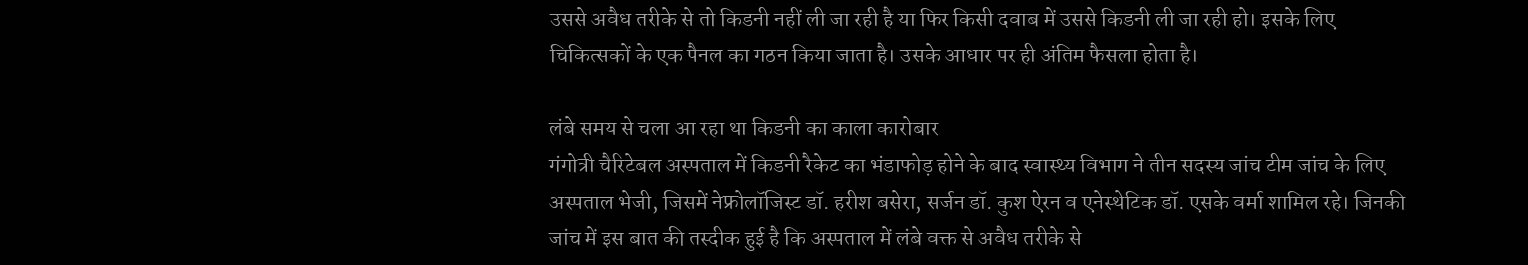उससे अवैध तरीके से तो किडनी नहीं ली जा रही है या फिर किसी दवाब में उससे किडनी ली जा रही हो। इसके लिए चिकित्सकों के एक पैनल का गठन किया जाता है। उसके आधार पर ही अंतिम फैसला होता है।

लंबे समय से चला आ रहा था किडनी का काला कारोबार
गंगोत्री चैरिटेबल अस्पताल में किडनी रैकेट का भंडाफोड़ होने के बाद स्वास्थ्य विभाग ने तीन सदस्य जांच टीम जांच के लिए अस्पताल भेजी, जिसमें नेफ्रोलॉजिस्ट डॉ. हरीश बसेरा, सर्जन डॉ. कुश ऐरन व एनेस्थेटिक डॉ. एसके वर्मा शामिल रहे। जिनकी जांच में इस बात की तस्दीक हुई है कि अस्पताल में लंबे वक्त से अवैध तरीके से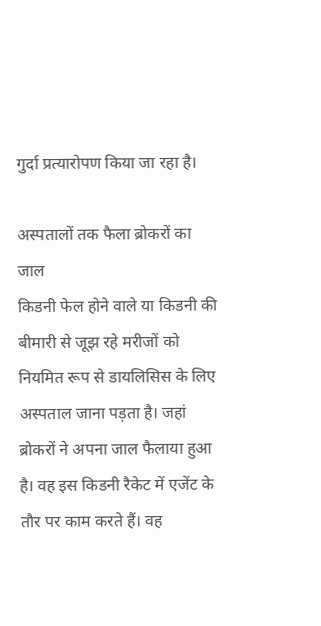गुर्दा प्रत्यारोपण किया जा रहा है।

अस्पतालों तक फैला ब्रोकरों का जाल
किडनी फेल होने वाले या किडनी की बीमारी से जूझ रहे मरीजों को नियमित रूप से डायलिसिस के लिए अस्पताल जाना पड़ता है। जहां ब्रोकरों ने अपना जाल फैलाया हुआ है। वह इस किडनी रैकेट में एजेंट के तौर पर काम करते हैं। वह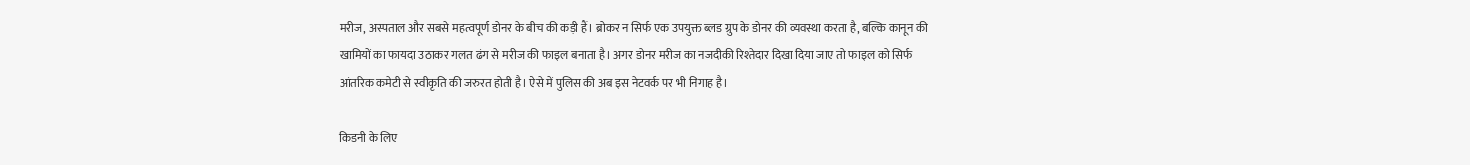मरीज, अस्पताल और सबसे महत्वपूर्ण डोनर के बीच की कड़ी हैं। ब्रोकर न सिर्फ एक उपयुक्त ब्लड ग्रुप के डोनर की व्यवस्था करता है, बल्कि कानून की खामियों का फायदा उठाकर गलत ढंग से मरीज की फाइल बनाता है। अगर डोनर मरीज का नजदीकी रिश्तेदार दिखा दिया जाए तो फाइल को सिर्फ आंतरिक कमेटी से स्वीकृति की जरुरत होती है। ऐसे में पुलिस की अब इस नेटवर्क पर भी निगाह है।

किडनी के लिए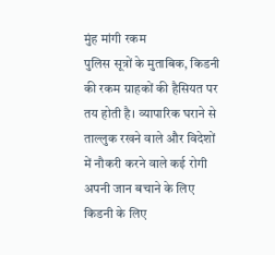मुंह मांगी रकम
पुलिस सूत्रों के मुताबिक, किडनी की रकम ग्राहकों की हैसियत पर तय होती है। व्यापारिक घराने से ताल्लुक रखने वाले और विदेशों में नौकरी करने वाले कई रोगी अपनी जान बचाने के लिए किडनी के लिए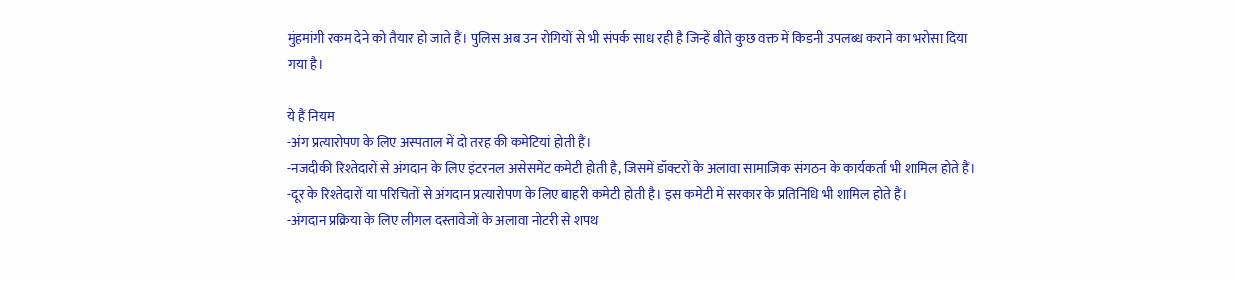मुंहमांगी रकम देने को तैयार हो जाते हैं। पुलिस अब उन रोगियों से भी संपर्क साध रही है जिन्हें बीते कुछ वक्त में किडनी उपलब्ध कराने का भरोसा दिया गया है।

ये हैं नियम
-अंग प्रत्यारोपण के लिए अस्पताल में दो तरह की कमेटियां होती हैं।
-नजदीकी रिश्तेदारों से अंगदान के लिए इंटरनल असेसमेंट कमेटी होती है, जिसमें डॉक्टरों के अलावा सामाजिक संगठन के कार्यकर्ता भी शामिल होते हैं।
-दूर के रिश्तेदारों या परिचितों से अंगदान प्रत्यारोपण के लिए बाहरी कमेटी होती है। इस कमेटी में सरकार के प्रतिनिधि भी शामिल होते हैं।
-अंगदान प्रक्रिया के लिए लीगल दस्तावेजों के अलावा नोटरी से शपथ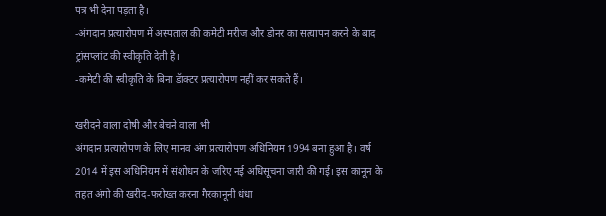पत्र भी देना पड़ता है।
-अंगदान प्रत्यारोपण में अस्पताल की कमेटी मरीज और डोनर का सत्यापन करने के बाद ट्रांसप्लांट की स्वीकृति देती है।
-कमेटी की स्वीकृति के बिना डॅाक्टर प्रत्यारोपण नहीं कर सकते हैं।

खरीदने वाला दोषी और बेचने वाला भी
अंगदान प्रत्यारोपण के लिए मानव अंग प्रत्यारोपण अधिनियम 1994 बना हुआ है। वर्ष 2014 में इस अधिनियम में संशोधन के जरिए नई अधिसूचना जारी की गई। इस कानून के तहत अंगो की खरीद-फरोख्त करना गैरकानूनी धंधा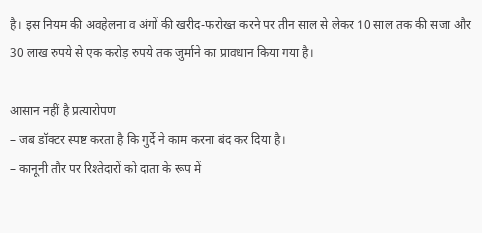है। इस नियम की अवहेलना व अंगों की खरीद-फरोख्त करने पर तीन साल से लेकर 10 साल तक की सजा और 30 लाख रुपये से एक करोड़ रुपये तक जुर्माने का प्रावधान किया गया है।

आसान नहीं है प्रत्यारोपण
– जब डॉक्टर स्पष्ट करता है कि गुर्दे ने काम करना बंद कर दिया है।
– कानूनी तौर पर रिश्तेदारों को दाता के रूप में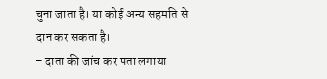चुना जाता है। या कोई अन्य सहमति से दान कर सकता है।
– दाता की जांच कर पता लगाया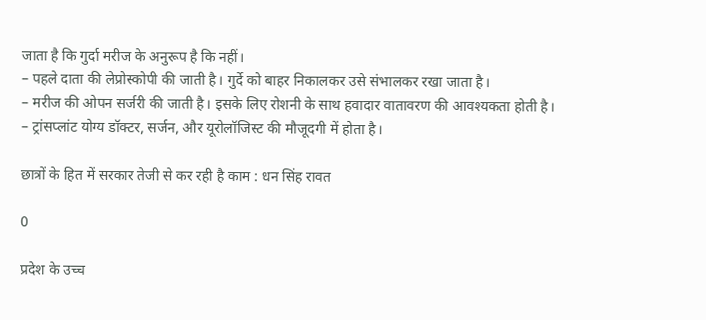जाता है कि गुर्दा मरीज के अनुरूप है कि नहीं।
– पहले दाता की लेप्रोस्कोपी की जाती है। गुर्दे को बाहर निकालकर उसे संभालकर रखा जाता है।
– मरीज की ओपन सर्जरी की जाती है। इसके लिए रोशनी के साथ हवादार वातावरण की आवश्यकता होती है।
– ट्रांसप्लांट योग्य डॉक्टर, सर्जन, और यूरोलॉजिस्ट की मौजूदगी में होता है।

छात्रों के हित में सरकार तेजी से कर रही है काम : धन सिंह रावत

0

प्रदेश के उच्च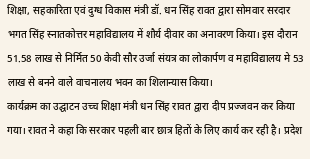शिक्षा, सहकारिता एवं दुग्ध विकास मंत्री डॉ. धन सिंह रावत द्वारा सोमवार सरदार भगत सिंह स्नातकोत्तर महाविद्यालय में शौर्य दीवार का अनावरण किया। इस दौरान 51.58 लाख से निर्मित 50 केवी सौर उर्जा संयत्र का लोकार्पण व महाविद्यालय मे 53 लाख से बनने वाले वाचनालय भवन का शिलान्यास किया।
कार्यक्रम का उद्घाटन उच्च शिक्षा मंत्री धन सिंह रावत द्वारा दीप प्रज्जवन कर किया गया। रावत ने कहा कि सरकार पहली बार छात्र हितों के लिए कार्य कर रही है। प्रदेश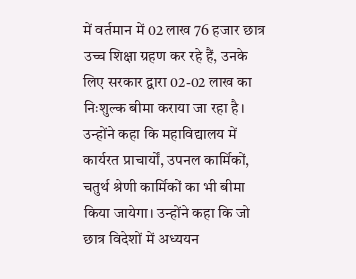में वर्तमान में 02 लाख 76 हजार छात्र उच्च शिक्षा ग्रहण कर रहे हैं, उनके लिए सरकार द्वारा 02-02 लाख का निःशुल्क बीमा कराया जा रहा है।
उन्होंने कहा कि महाविद्यालय में कार्यरत प्राचार्यों, उपनल कार्मिकों, चतुर्थ श्रेणी कार्मिकों का भी बीमा किया जायेगा। उन्होंने कहा कि जो छात्र विदेशों में अध्ययन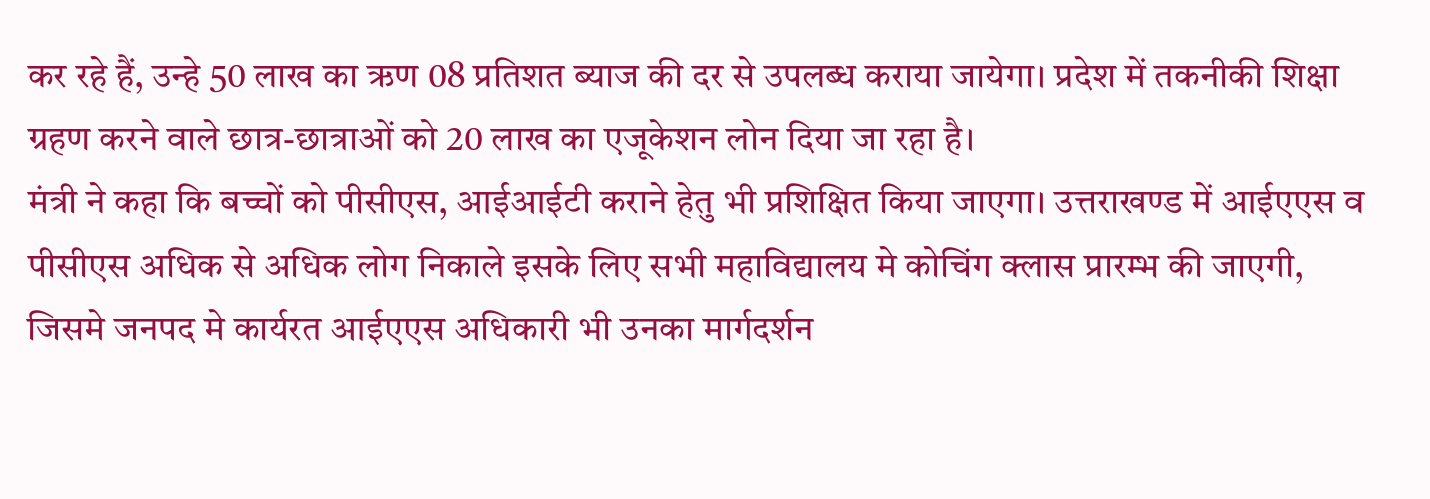कर रहे हैं, उन्हे 50 लाख का ऋण 08 प्रतिशत ब्याज की दर से उपलब्ध कराया जायेगा। प्रदेश में तकनीकी शिक्षा ग्रहण करने वाले छात्र-छात्राओं को 20 लाख का एजूकेशन लोन दिया जा रहा है।
मंत्री ने कहा कि बच्चों को पीसीएस, आईआईटी कराने हेतु भी प्रशिक्षित किया जाएगा। उत्तराखण्ड में आईएएस व पीसीएस अधिक से अधिक लोग निकाले इसके लिए सभी महाविद्यालय मे कोचिंग क्लास प्रारम्भ की जाएगी, जिसमे जनपद मे कार्यरत आईएएस अधिकारी भी उनका मार्गदर्शन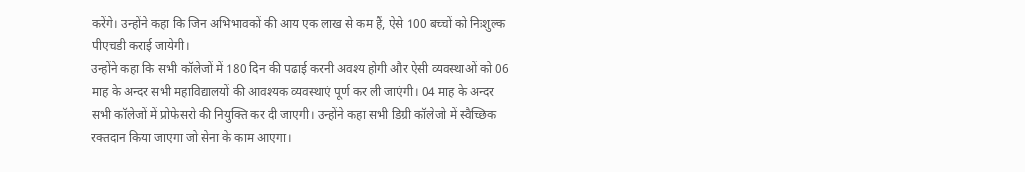करेंगे। उन्होंने कहा कि जिन अभिभावकों की आय एक लाख से कम हैं, ऐसे 100 बच्चों को निःशुल्क पीएचडी कराई जायेगी।
उन्होंने कहा कि सभी कॉलेजों में 180 दिन की पढाई करनी अवश्य होगी और ऐसी व्यवस्थाओं को 06 माह के अन्दर सभी महाविद्यालयों की आवश्यक व्यवस्थाएं पूर्ण कर ली जाएंगी। 04 माह के अन्दर सभी कॉलेजों में प्रोफेसरो की नियुक्ति कर दी जाएगी। उन्होंने कहा सभी डिग्री कॉलेजो में स्वैच्छिक रक्तदान किया जाएगा जो सेना के काम आएगा।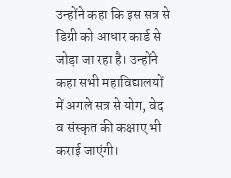उन्होंने कहा कि इस सत्र से डिग्री को आधार कार्ड से जोड़ा जा रहा है। उन्होंने कहा सभी महाविद्यालयों में अगले सत्र से योग, वेद व संस्कृत की कक्षाए भी कराई जाएंगी।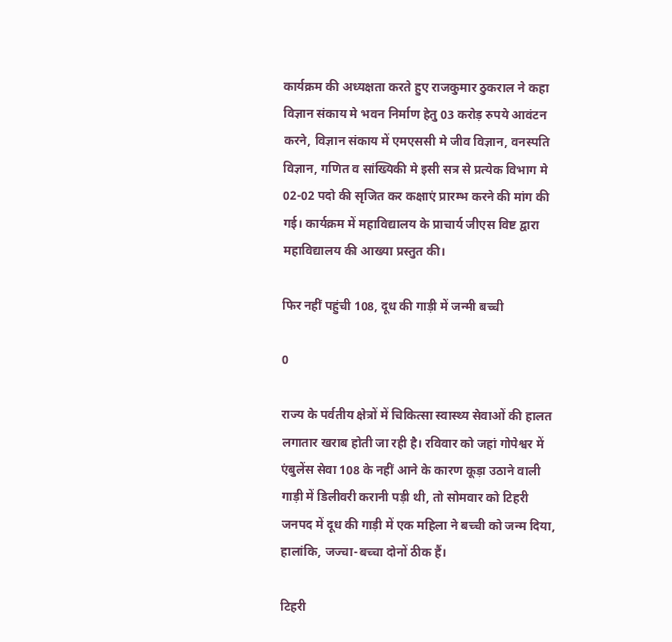कार्यक्रम की अध्यक्षता करते हुए राजकुमार ठुकराल ने कहा विज्ञान संकाय मे भवन निर्माण हेतु 03 करोड़ रुपये आवंटन करने, विज्ञान संकाय में एमएससी मे जीव विज्ञान, वनस्पति विज्ञान, गणित व सांख्यिकी मे इसी सत्र से प्रत्येक विभाग मे 02-02 पदो की सृजित कर कक्षाएं प्रारम्भ करने की मांग की गई। कार्यक्रम में महाविद्यालय के प्राचार्य जीएस विष्ट द्वारा महाविद्यालय की आख्या प्रस्तुत की।

फिर नहीं पहुंची 108, दूध की गाड़ी में जन्मी बच्ची

0

राज्य के पर्वतीय क्षेत्रों में चिकित्सा स्वास्थ्य सेवाओं की हालत लगातार खराब होती जा रही है। रविवार को जहां गोपेश्वर में एंबुलेंस सेवा 108 के नहीं आने के कारण कूड़ा उठाने वाली गाड़ी में डिलीवरी करानी पड़ी थी, तो सोमवार को टिहरी जनपद में दूध की गाड़ी में एक महिला ने बच्ची को जन्म दिया, हालांकि, जज्चा-बच्चा दोनों ठीक हैं।

टिहरी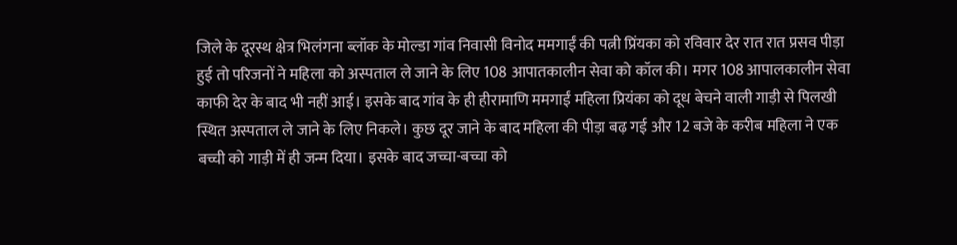जिले के दूरस्थ क्षेत्र भिलंगना ब्लॉक के मोल्डा गांव निवासी विनोद ममगाईं की पत्नी प्रिंयका को रविवार देर रात रात प्रसव पीड़ा हुई तो परिजनों ने महिला को अस्पताल ले जाने के लिए 108 आपातकालीन सेवा को कॉल की। मगर 108 आपालकालीन सेवा काफी देर के बाद भी नहीं आई। इसके बाद गांव के ही हीरामाणि ममगाईं महिला प्रियंका को दूध बेचने वाली गाड़ी से पिलखी स्थित अस्पताल ले जाने के लिए निकले। कुछ दूर जाने के बाद महिला की पीड़ा बढ़ गई और 12 बजे के करीब महिला ने एक बच्ची को गाड़ी में ही जन्म दिया। इसके बाद जच्चा-बच्चा को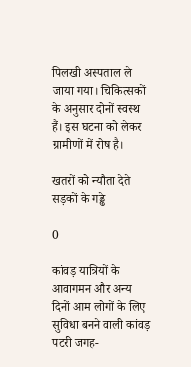पिलखी अस्पताल ले जाया गया। चिकित्सकों के अनुसार दोनों स्वस्थ हैं। इस घटना को लेकर ग्रामीणों में रोष है।

खतरों को न्यौता देते सड़कों के गड्ढे

0

कांवड़ यात्रियों के आवागमन और अन्य दिनों आम लोगों के लिए सुविधा बनने वाली कांवड़ पटरी जगह-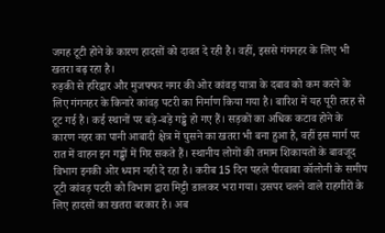जगह टूटी होने के कारण हादसों को दावत दे रही है। वहीं, इससे गंगनहर के लिए भी खतरा बढ़ रहा है।
रुड़की से हरिद्वार और मुजफ्फर नगर की ओर कांवड़ यात्रा के दबाव को कम करने के लिए गंगनहर के किनारे कांवड़ पटरी का निर्माण किया गया है। बारिश में यह पूरी तरह से टूट गई है। कई स्थानों पर बड़े-बड़े गड्ढे हो गए हैं। सड़कों का अधिक कटाव होने के कारण नहर का पानी आबादी क्षेत्र में घुसने का खतरा भी बना हुआ है, वहीं इस मार्ग पर रात में वाहन इन गड्ढों में गिर सकते हैं। स्थानीय लोगों की तमाम शिकायतों के बावजूद विभाग इनकी ओर ध्यान नही दे रहा है। करीब 15 दिन पहले पीरबाबा कॉलोनी के समीप टूटी कांवड़ पटरी को विभाग द्वारा मिट्टी डालकर भरा गया। उसपर चलने वाले राहगीरों के लिए हादसों का खतरा बरकार है। अब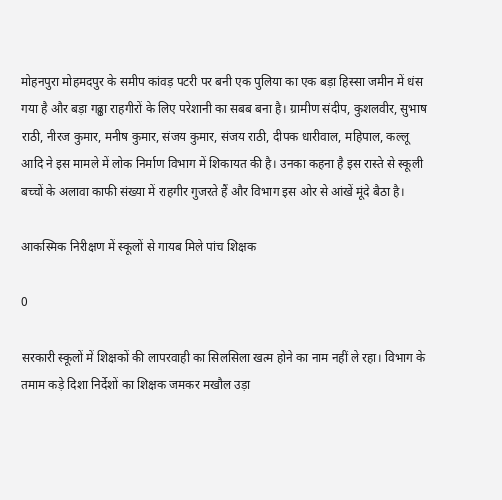मोहनपुरा मोहमदपुर के समीप कांवड़ पटरी पर बनी एक पुलिया का एक बड़ा हिस्सा जमीन में धंस गया है और बड़ा गढ्ढा राहगीरों के लिए परेशानी का सबब बना है। ग्रामीण संदीप, कुशलवीर, सुभाष राठी, नीरज कुमार, मनीष कुमार, संजय कुमार, संजय राठी, दीपक धारीवाल, महिपाल, कल्लू आदि ने इस मामले में लोक निर्माण विभाग में शिकायत की है। उनका कहना है इस रास्ते से स्कूली बच्चों के अलावा काफी संख्या में राहगीर गुजरते हैं और विभाग इस ओर से आंखें मूंदे बैठा है।

आकस्मिक निरीक्षण में स्कूलों से गायब मिले पांच शिक्षक

0

सरकारी स्कूलों में शिक्षकों की लापरवाही का सिलसिला खत्म होने का नाम नहीं ले रहा। विभाग के तमाम कड़े दिशा निर्देशों का शिक्षक जमकर मखौल उड़ा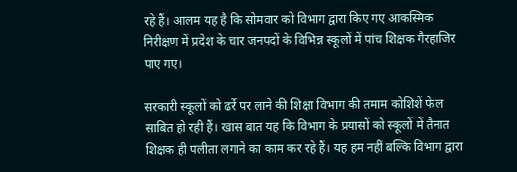रहे हैं। आलम यह है कि सोमवार को विभाग द्वारा किए गए आकस्मिक निरीक्षण में प्रदेश के चार जनपदों के विभिन्न स्कूलों में पांच शिक्षक गैरहाजिर पाए गए।

सरकारी स्कूलों को ढर्रे पर लाने की शिक्षा विभाग की तमाम कोशिशें फेल साबित हो रही हैं। खास बात यह कि विभाग के प्रयासों को स्कूलों में तैनात शिक्षक ही पलीता लगाने का काम कर रहे हैं। यह हम नहीं बल्कि विभाग द्वारा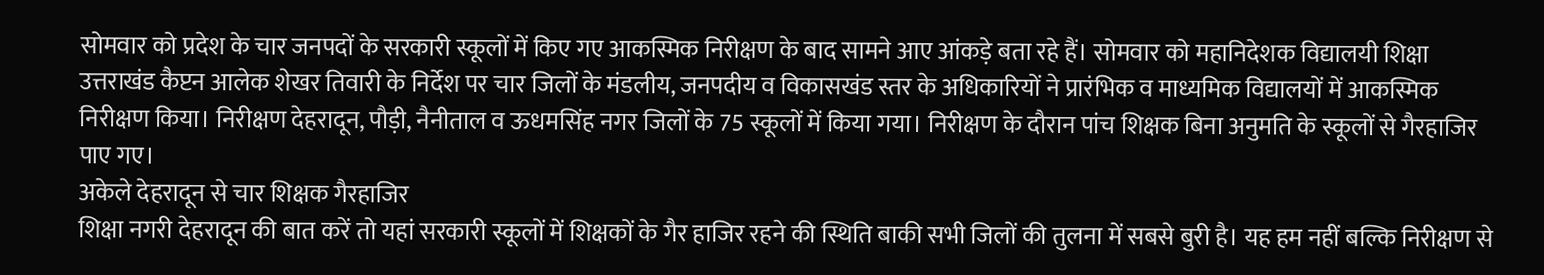सोमवार को प्रदेश के चार जनपदों के सरकारी स्कूलों में किए गए आकस्मिक निरीक्षण के बाद सामने आए आंकड़े बता रहे हैं। सोमवार को महानिदेशक विद्यालयी शिक्षा उत्तराखंड कैप्टन आलेक शेखर तिवारी के निर्देश पर चार जिलों के मंडलीय, जनपदीय व विकासखंड स्तर के अधिकारियों ने प्रारंभिक व माध्यमिक विद्यालयों में आकस्मिक निरीक्षण किया। निरीक्षण देहरादून, पौड़ी, नैनीताल व ऊधमसिंह नगर जिलों के 75 स्कूलों में किया गया। निरीक्षण के दौरान पांच शिक्षक बिना अनुमति के स्कूलों से गैरहाजिर पाए गए।
अकेले देहरादून से चार शिक्षक गैरहाजिर
शिक्षा नगरी देहरादून की बात करें तो यहां सरकारी स्कूलों में शिक्षकों के गैर हाजिर रहने की स्थिति बाकी सभी जिलों की तुलना में सबसे बुरी है। यह हम नहीं बल्कि निरीक्षण से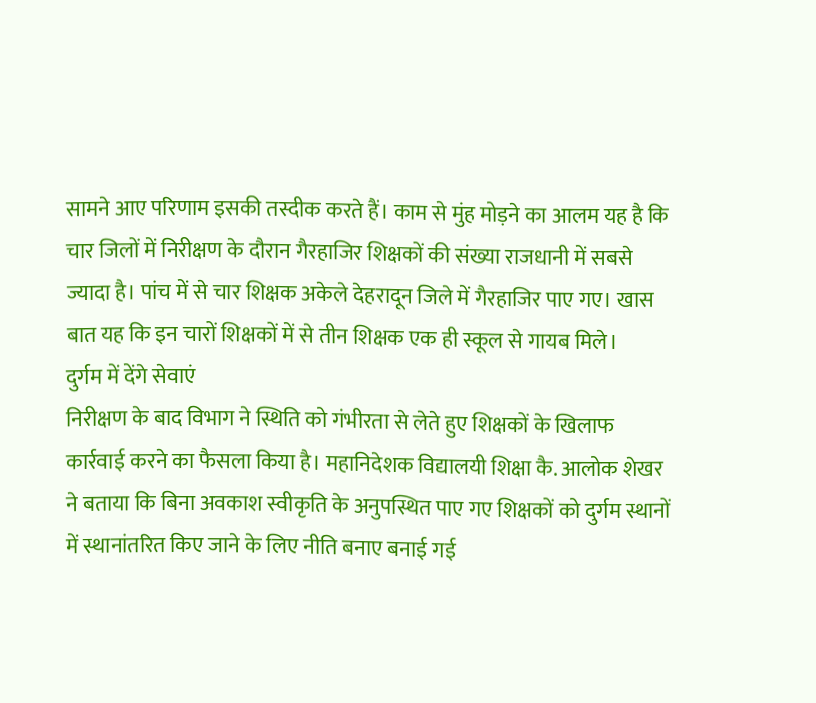सामने आए परिणाम इसकी तस्दीक करते हैं। काम से मुंह मोड़ने का आलम यह है कि चार जिलों में निरीक्षण के दौरान गैरहाजिर शिक्षकों की संख्या राजधानी में सबसे ज्यादा है। पांच में से चार शिक्षक अकेले देहरादून जिले में गैरहाजिर पाए गए। खास बात यह कि इन चारों शिक्षकों में से तीन शिक्षक एक ही स्कूल से गायब मिले।
दुर्गम में देंगे सेवाएं
निरीक्षण के बाद विभाग ने स्थिति को गंभीरता से लेते हुए शिक्षकों के खिलाफ कार्रवाई करने का फैसला किया है। महानिदेशक विद्यालयी शिक्षा कै. आलोक शेखर ने बताया कि बिना अवकाश स्वीकृति के अनुपस्थित पाए गए शिक्षकों को दुर्गम स्थानों में स्थानांतरित किए जाने के लिए नीति बनाए बनाई गई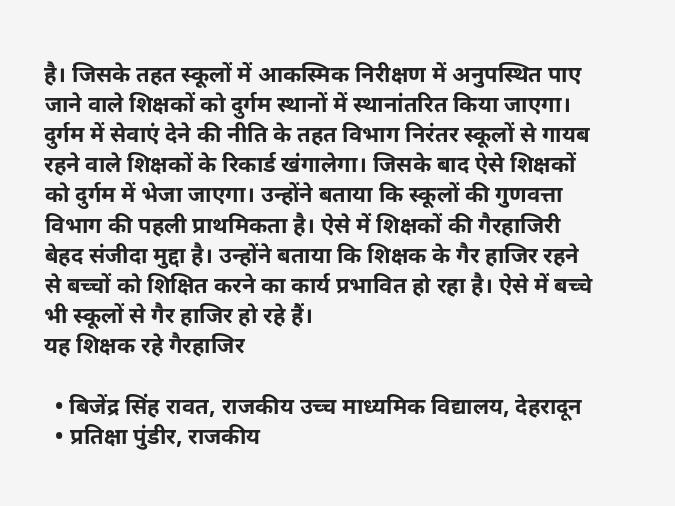है। जिसके तहत स्कूलों में आकस्मिक निरीक्षण में अनुपस्थित पाए जाने वाले शिक्षकों को दुर्गम स्थानों में स्थानांतरित किया जाएगा। दुर्गम में सेवाएं देने की नीति के तहत विभाग निरंतर स्कूलों से गायब रहने वाले शिक्षकों के रिकार्ड खंगालेगा। जिसके बाद ऐसे शिक्षकों को दुर्गम में भेजा जाएगा। उन्होंने बताया कि स्कूलों की गुणवत्ता विभाग की पहली प्राथमिकता है। ऐसे में शिक्षकों की गैरहाजिरी बेहद संजीदा मुद्दा है। उन्होंने बताया कि शिक्षक के गैर हाजिर रहने से बच्चों को शिक्षित करने का कार्य प्रभावित हो रहा है। ऐसे में बच्चे भी स्कूलों से गैर हाजिर हो रहे हैं।
यह शिक्षक रहे गैरहाजिर

  • बिजेंद्र सिंह रावत, राजकीय उच्च माध्यमिक विद्यालय, देहरादून
  • प्रतिक्षा पुंडीर, राजकीय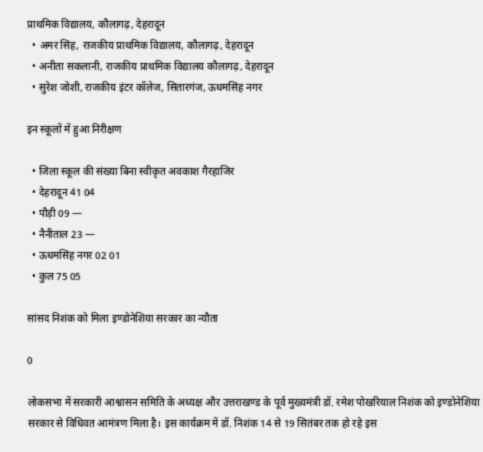प्राथमिक विद्यालय, कौलागढ़, देहरादून
  • अमर सिंह, राजकीय प्राथमिक विद्यालय, कौलागढ़, देहरादून
  • अनीता सकलानी, राजकीय प्राथमिक विद्यालय कौलागढ़, देहरादून
  • सुरेश जोशी, राजकीय इंटर कॉलेज, सितारगंज, ऊधमसिंह नगर

इन स्कूलों में हुआ निरीक्षण

  • जिला स्कूल की संख्या बिना स्वीकृत अवकाश गैरहाजिर
  • देहरादून 41 04
  • पौड़ी 09 —
  • नैनीताल 23 —
  • ऊधमसिंह नगर 02 01
  • कुल 75 05

सांसद निशंक को मिला इण्डोनेशिया सरकार का न्यौता

0

लोकसभा में सरकारी आश्वासन समिति के अध्यक्ष और उत्तराखण्ड के पूर्व मुख्यमंत्री डॉ. रमेश पोखरियाल निशंक को इण्डोनेशिया सरकार से विधिवत आमंत्रण मिला है। इस कार्यक्रम में डॉ. निशंक 14 से 19 सितंबर तक हो रहे इस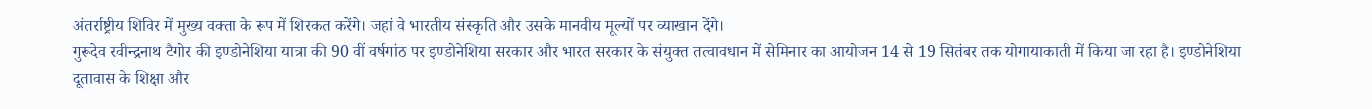अंतर्राष्ट्रीय शिविर में मुख्य वक्ता के रूप में शिरकत करेंगे। जहां वे भारतीय संस्कृति और उसके मानवीय मूल्यों पर व्याखान देंगे।
गुरूदेव रवीन्द्रनाथ टैगोर की इण्डोनेशिया यात्रा की 90 वीं वर्षगांठ पर इण्डोनेशिया सरकार और भारत सरकार के संयुक्त तत्वावधान में सेमिनार का आयोजन 14 से 19 सितंबर तक योगायाकाती में किया जा रहा है। इण्डोनेशिया दूतावास के शिक्षा और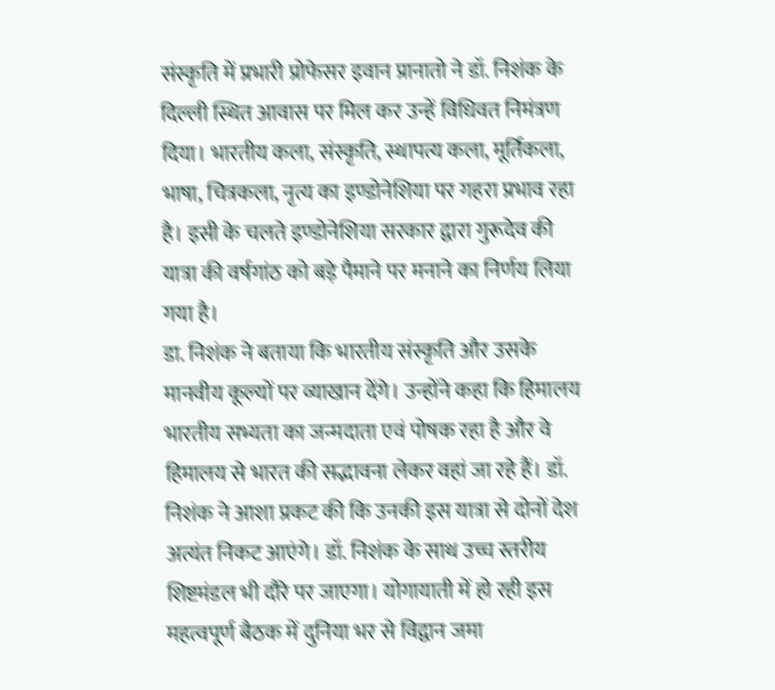संस्कृति में प्रभारी प्रोफेसर इवान प्रानातो ने डॉ. निशंक के दिल्ली स्थित आवास पर मिल कर उन्हें विधिवत निमंत्रण दिया। भारतीय कला, संस्कृति, स्थापत्य कला, मूर्तिकला, भाषा, चित्रकला, नृत्य का इण्डोनेशिया पर गहरा प्रभाव रहा है। इसी के चलते इण्डोनेशिया सरकार द्वारा गुरूदेव की यात्रा की वर्षगांठ को बड़े पैमाने पर मनाने का निर्णय लिया गया है।
डा. निशंक ने बताया कि भारतीय संस्कृति और उसके मानवीय कूल्यों पर व्याखान देंगे। उन्होंने कहा कि हिमालय भारतीय सभ्यता का जन्मदाता एवं पोषक रहा है और वे हिमालय से भारत की सद्भावना लेकर वहां जा रहे हैं। डॉ. निशंक ने आशा प्रकट की कि उनकी इस यात्रा से दोनों देश अत्यंत निकट आएंगे। डॉ. निशंक के साथ उच्च स्तरीय शिष्टमंडल भी दौरे पर जाएगा। योगायाती में हो रही इस महत्वपूर्ण बैठक में दुनिया भर से विद्वान जमा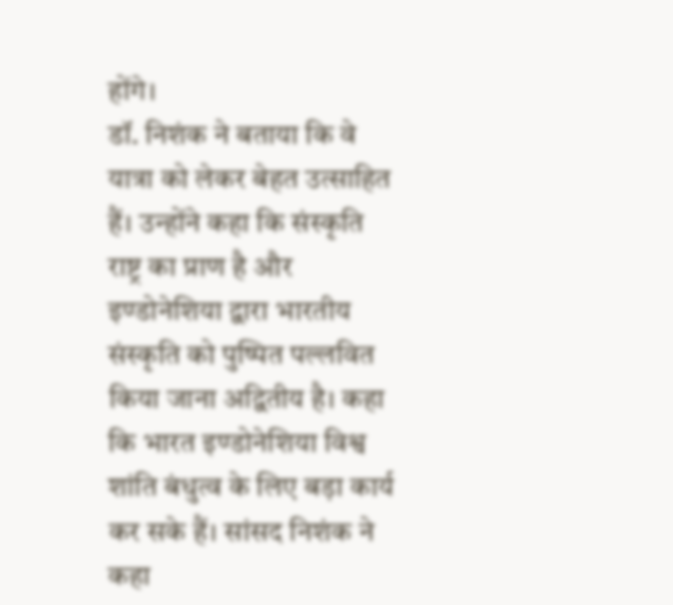होंगे।
डॉ. निशंक ने बताया कि वे यात्रा को लेकर बेहत उत्साहित हैं। उन्होंने कहा कि संस्कृति राष्ट्र का प्राण है और इण्डोनेशिया द्वारा भारतीय संस्कृति को पुष्पित पल्लवित किया जाना अद्वितीय है। कहा कि भारत इण्डोनेशिया विश्व शांति बंधुत्व के लिए बड़ा कार्य कर सके हैं। सांसद निशंक ने कहा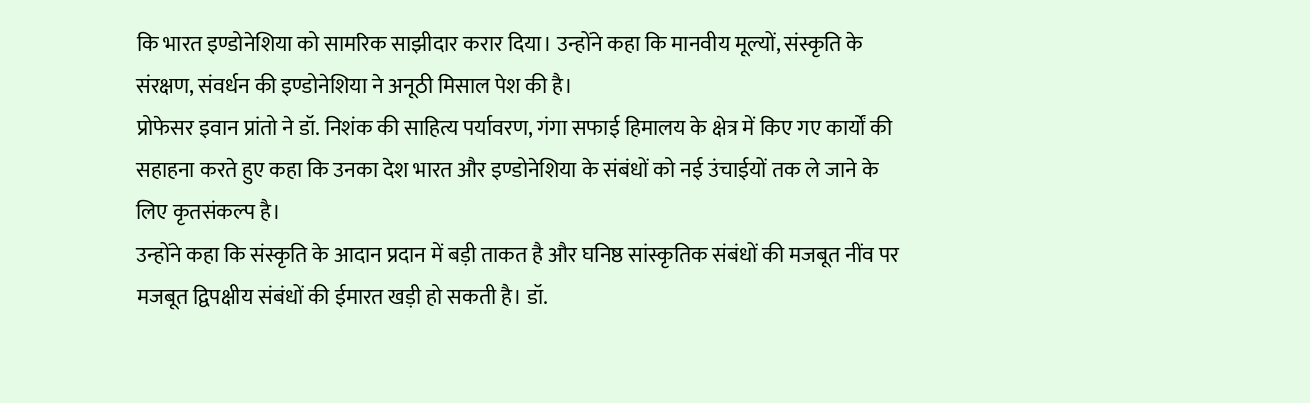कि भारत इण्डोनेशिया को सामरिक साझीदार करार दिया। उन्होंने कहा कि मानवीय मूल्यों, संस्कृति के संरक्षण, संवर्धन की इण्डोनेशिया ने अनूठी मिसाल पेश की है।
प्रोफेसर इवान प्रांतो ने डॉ. निशंक की साहित्य पर्यावरण, गंगा सफाई हिमालय के क्षेत्र में किए गए कार्यों की सहाहना करते हुए कहा कि उनका देश भारत और इण्डोनेशिया के संबंधों को नई उंचाईयों तक ले जाने के लिए कृतसंकल्प है।
उन्होंने कहा कि संस्कृति के आदान प्रदान में बड़ी ताकत है और घनिष्ठ सांस्कृतिक संबंधों की मजबूत नींव पर मजबूत द्विपक्षीय संबंधों की ईमारत खड़ी हो सकती है। डॉ.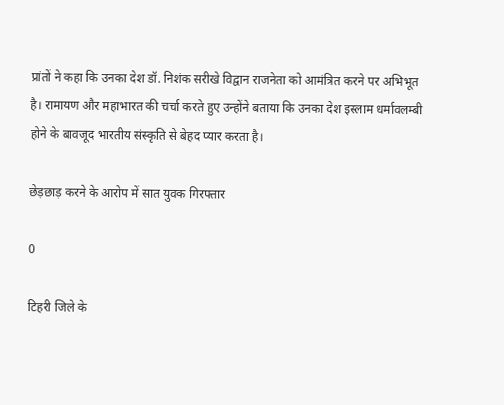प्रांतों ने कहा कि उनका देश डॉ. निशंक सरीखे विद्वान राजनेता को आमंत्रित करने पर अभिभूत है। रामायण और महाभारत की चर्चा करते हुए उन्होंने बताया कि उनका देश इस्लाम धर्मावलम्बी होने के बावजूद भारतीय संस्कृति से बेहद प्यार करता है।

छेड़छाड़ करने के आरोप में सात युवक गिरफ्तार

0

टिहरी जिले के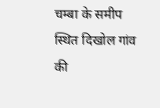चम्बा के समीप स्थित दिखोल गांव की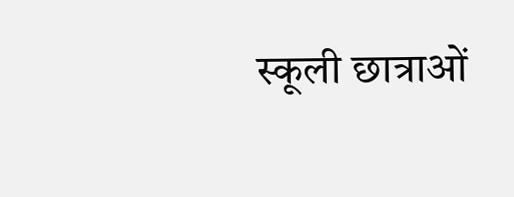स्कूली छात्राओं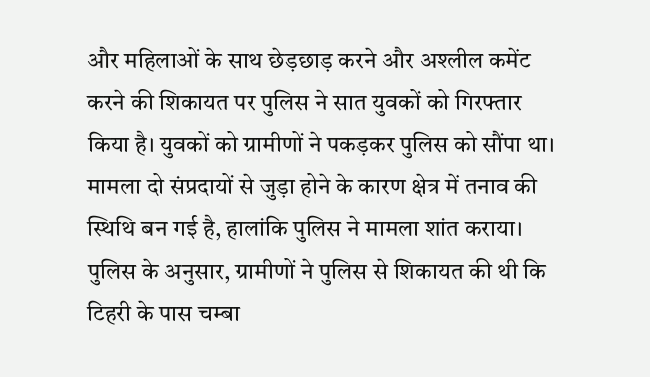और महिलाओं के साथ छेड़छाड़ करने और अश्लील कमेंट करने की शिकायत पर पुलिस ने सात युवकों को गिरफ्तार किया है। युवकों को ग्रामीणों ने पकड़कर पुलिस को सौंपा था। मामला दो संप्रदायों से जुड़ा होने के कारण क्षेत्र में तनाव की स्थिथि बन गई है, हालांकि पुलिस ने मामला शांत कराया।
पुलिस के अनुसार, ग्रामीणों ने पुलिस से शिकायत की थी कि टिहरी के पास चम्बा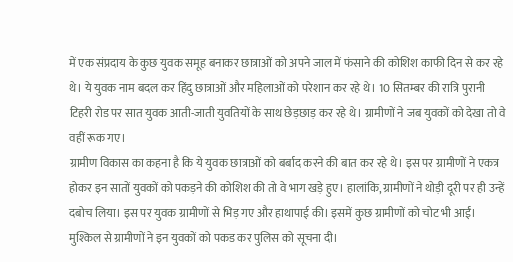में एक संप्रदाय के कुछ युवक समूह बनाकर छात्राओं को अपने जाल में फंसाने की कोशिश काफी दिन से कर रहे थे। ये युवक नाम बदल कर हिंदु छात्राओं और महिलाओं को परेशान कर रहे थे। 10 सितम्बर की रात्रि पुरानी टिहरी रोड पर सात युवक आती-जाती युवतियों के साथ छेड़छाड़ कर रहे थे। ग्रामीणों ने जब युवकों को देखा तो वे वहीं रूक गए।
ग्रामीण विकास का कहना है कि ये युवक छात्राओं को बर्बाद करने की बात कर रहे थे। इस पर ग्रामीणों ने एकत्र होकर इन सातों युवकों को पकड़ने की कोशिश की तो वे भाग खड़े हुए। हालांकि, ग्रामीणों ने थोड़ी दूरी पर ही उन्हें दबोच लिया। इस पर युवक ग्रामीणों से भिड़ गए और हाथापाई की। इसमें कुछ ग्रामीणों को चोट भी आईं। मुश्किल से ग्रामीणों ने इन युवकों को पकड कर पुलिस को सूचना दी।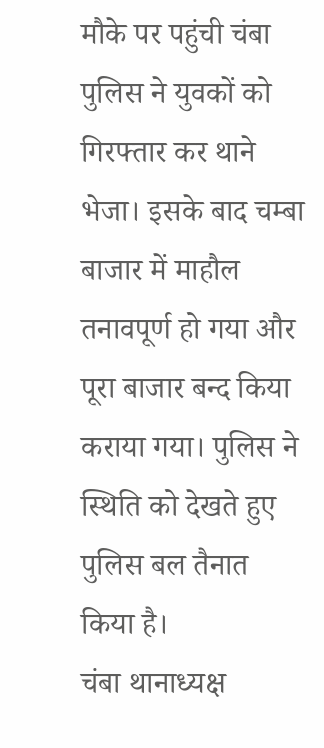मौके पर पहुंची चंबा पुलिस ने युवकों को गिरफ्तार कर थाने भेजा। इसके बाद चम्बा बाजार में माहौल तनावपूर्ण हो गया और पूरा बाजार बन्द किया कराया गया। पुलिस ने स्थिति को देखते हुए पुलिस बल तैनात किया है।
चंबा थानाध्यक्ष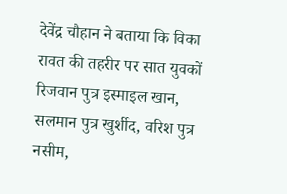देवेंद्र चौहान ने बताया कि विका रावत की तहरीर पर सात युवकों रिजवान पुत्र इस्माइल खान, सलमान पुत्र खुर्शीद, वरिश पुत्र नसीम,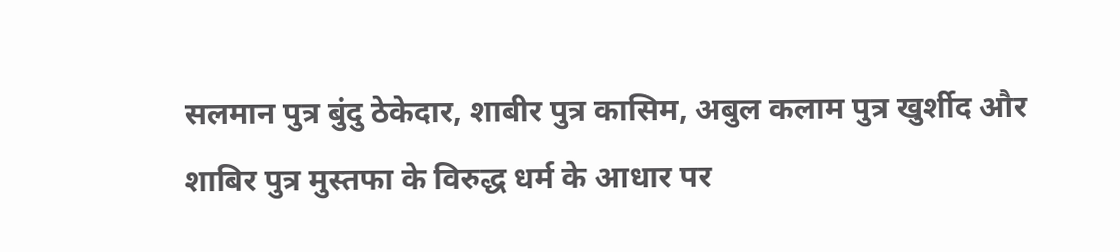सलमान पुत्र बुंदु ठेकेदार, शाबीर पुत्र कासिम, अबुल कलाम पुत्र खुर्शीद और शाबिर पुत्र मुस्तफा के विरुद्ध धर्म के आधार पर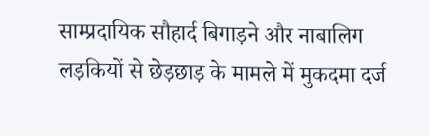साम्प्रदायिक सौहार्द बिगाड़ने और नाबालिग लड़कियों से छेड़छाड़ के मामले में मुकदमा दर्ज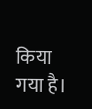किया गया है।